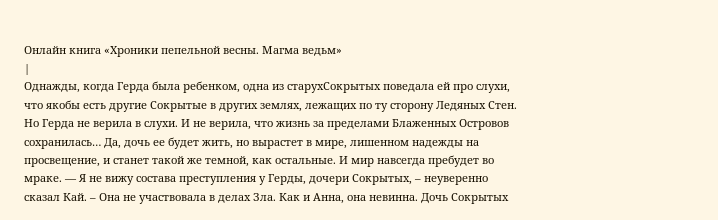Онлайн книга «Хроники пепельной весны. Магма ведьм»
|
Однажды, когда Герда была ребенком, одна из старухСокрытых поведала ей про слухи, что якобы есть другие Сокрытые в других землях, лежащих по ту сторону Ледяных Стен. Но Герда не верила в слухи. И не верила, что жизнь за пределами Блаженных Островов сохранилась… Да, дочь ее будет жить, но вырастет в мире, лишенном надежды на просвещение, и станет такой же темной, как остальные. И мир навсегда пребудет во мраке. — Я не вижу состава преступления у Герды, дочери Сокрытых, – неуверенно сказал Кай. – Она не участвовала в делах Зла. Как и Анна, она невинна. Дочь Сокрытых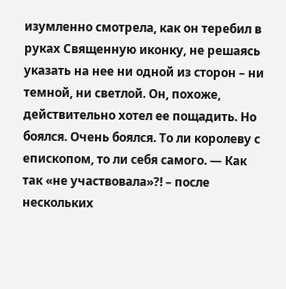изумленно смотрела, как он теребил в руках Священную иконку, не решаясь указать на нее ни одной из сторон – ни темной, ни светлой. Он, похоже, действительно хотел ее пощадить. Но боялся. Очень боялся. То ли королеву с епископом, то ли себя самого. — Как так «не участвовала»?! – после нескольких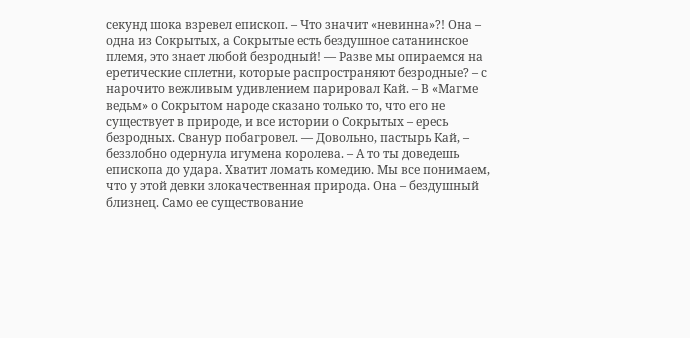секунд шока взревел епископ. – Что значит «невинна»?! Она – одна из Сокрытых, а Сокрытые есть бездушное сатанинское племя, это знает любой безродный! — Разве мы опираемся на еретические сплетни, которые распространяют безродные? – с нарочито вежливым удивлением парировал Кай. – В «Магме ведьм» о Сокрытом народе сказано только то, что его не существует в природе, и все истории о Сокрытых – ересь безродных. Сванур побагровел. — Довольно, пастырь Кай, – беззлобно одернула игумена королева. – А то ты доведешь епископа до удара. Хватит ломать комедию. Мы все понимаем, что у этой девки злокачественная природа. Она – бездушный близнец. Само ее существование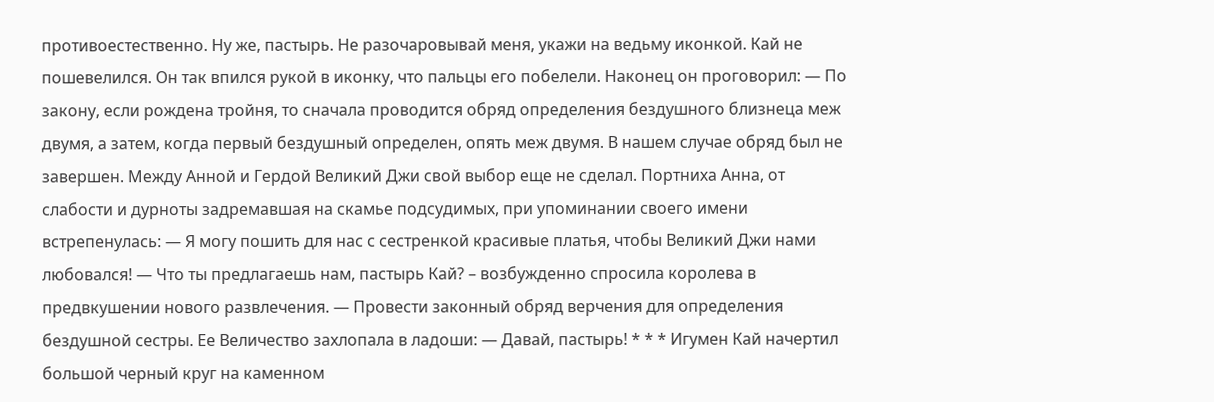противоестественно. Ну же, пастырь. Не разочаровывай меня, укажи на ведьму иконкой. Кай не пошевелился. Он так впился рукой в иконку, что пальцы его побелели. Наконец он проговорил: — По закону, если рождена тройня, то сначала проводится обряд определения бездушного близнеца меж двумя, а затем, когда первый бездушный определен, опять меж двумя. В нашем случае обряд был не завершен. Между Анной и Гердой Великий Джи свой выбор еще не сделал. Портниха Анна, от слабости и дурноты задремавшая на скамье подсудимых, при упоминании своего имени встрепенулась: — Я могу пошить для нас с сестренкой красивые платья, чтобы Великий Джи нами любовался! — Что ты предлагаешь нам, пастырь Кай? – возбужденно спросила королева в предвкушении нового развлечения. — Провести законный обряд верчения для определения бездушной сестры. Ее Величество захлопала в ладоши: — Давай, пастырь! * * * Игумен Кай начертил большой черный круг на каменном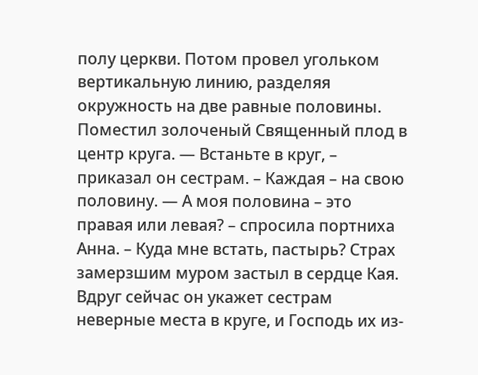полу церкви. Потом провел угольком вертикальную линию, разделяя окружность на две равные половины. Поместил золоченый Священный плод в центр круга. — Встаньте в круг, – приказал он сестрам. – Каждая – на свою половину. — А моя половина – это правая или левая? – спросила портниха Анна. – Куда мне встать, пастырь? Страх замерзшим муром застыл в сердце Кая. Вдруг сейчас он укажет сестрам неверные места в круге, и Господь их из-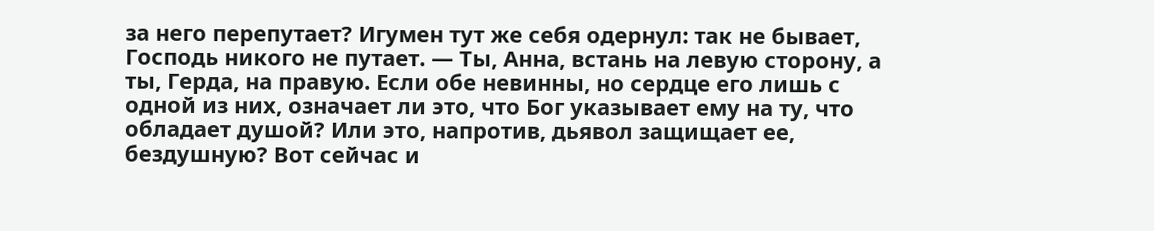за него перепутает? Игумен тут же себя одернул: так не бывает, Господь никого не путает. — Ты, Анна, встань на левую сторону, а ты, Герда, на правую. Если обе невинны, но сердце его лишь с одной из них, означает ли это, что Бог указывает ему на ту, что обладает душой? Или это, напротив, дьявол защищает ее, бездушную? Вот сейчас и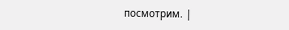посмотрим. |